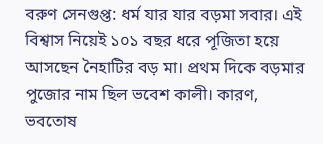বরুণ সেনগুপ্ত: ধর্ম যার যার বড়মা সবার। এই বিশ্বাস নিয়েই ১০১ বছর ধরে পূজিতা হয়ে আসছেন নৈহাটির বড় মা। প্রথম দিকে বড়মার পুজোর নাম ছিল ভবেশ কালী। কারণ, ভবতোষ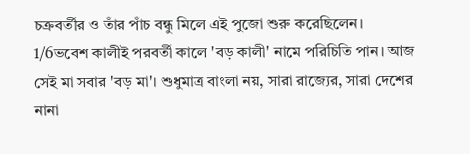চক্রবর্তীর ও তাঁর পাঁচ বন্ধু মিলে এই পুজো শুরু করেছিলেন।
1/6ভবেশ কালীই পরবর্তী কালে 'বড় কালী' নামে পরিচিতি পান। আজ সেই মা সবার 'বড় মা'। শুধুমাত্র বাংলা নয়, সারা রাজ্যের, সারা দেশের নানা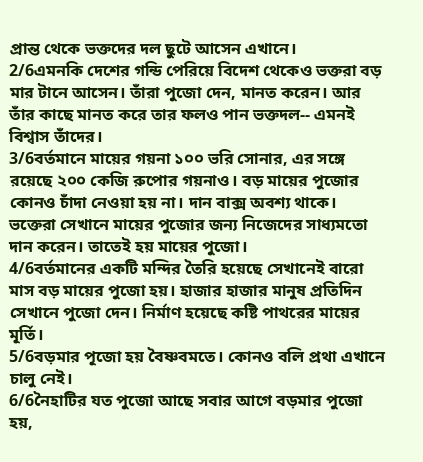প্রান্ত থেকে ভক্তদের দল ছুটে আসেন এখানে।
2/6এমনকি দেশের গন্ডি পেরিয়ে বিদেশ থেকেও ভক্তরা বড় মার টানে আসেন। তাঁরা পুজো দেন, মানত করেন। আর তাঁর কাছে মানত করে তার ফলও পান ভক্তদল-- এমনই বিশ্বাস তাঁদের।
3/6বর্তমানে মায়ের গয়না ১০০ ভরি সোনার, এর সঙ্গে রয়েছে ২০০ কেজি রুপোর গয়নাও। বড় মায়ের পুজোর কোনও চাঁদা নেওয়া হয় না। দান বাক্স অবশ্য থাকে। ভক্তেরা সেখানে মায়ের পুজোর জন্য নিজেদের সাধ্যমতো দান করেন। তাতেই হয় মায়ের পুজো।
4/6বর্তমানের একটি মন্দির তৈরি হয়েছে সেখানেই বারো মাস বড় মায়ের পুজো হয়। হাজার হাজার মানুষ প্রতিদিন সেখানে পুজো দেন। নির্মাণ হয়েছে কষ্টি পাথরের মায়ের মূর্তি।
5/6বড়মার পূজো হয় বৈষ্ণবমতে। কোনও বলি প্রথা এখানে চালু নেই।
6/6নৈহাটির যত পুজো আছে সবার আগে বড়মার পুজো হয়,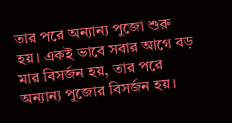তার পরে অন্যান্য পুজো শুরু হয়। একই ভাবে সবার আগে বড় মার বিসর্জন হয়, তার পরে অন্যান্য পুজোর বিসর্জন হয়।